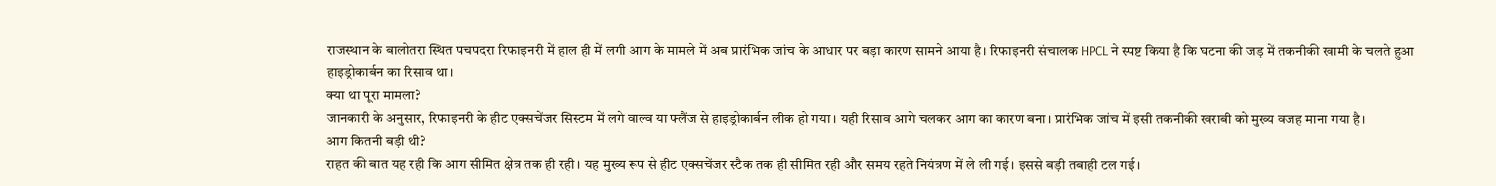राजस्थान के बालोतरा स्थित पचपदरा रिफाइनरी में हाल ही में लगी आग के मामले में अब प्रारंभिक जांच के आधार पर बड़ा कारण सामने आया है। रिफाइनरी संचालक HPCL ने स्पष्ट किया है कि घटना की जड़ में तकनीकी खामी के चलते हुआ हाइड्रोकार्बन का रिसाव था।
क्या था पूरा मामला?
जानकारी के अनुसार, रिफाइनरी के हीट एक्सचेंजर सिस्टम में लगे वाल्व या फ्लैंज से हाइड्रोकार्बन लीक हो गया। यही रिसाव आगे चलकर आग का कारण बना। प्रारंभिक जांच में इसी तकनीकी खराबी को मुख्य वजह माना गया है।
आग कितनी बड़ी थी?
राहत की बात यह रही कि आग सीमित क्षेत्र तक ही रही। यह मुख्य रूप से हीट एक्सचेंजर स्टैक तक ही सीमित रही और समय रहते नियंत्रण में ले ली गई। इससे बड़ी तबाही टल गई।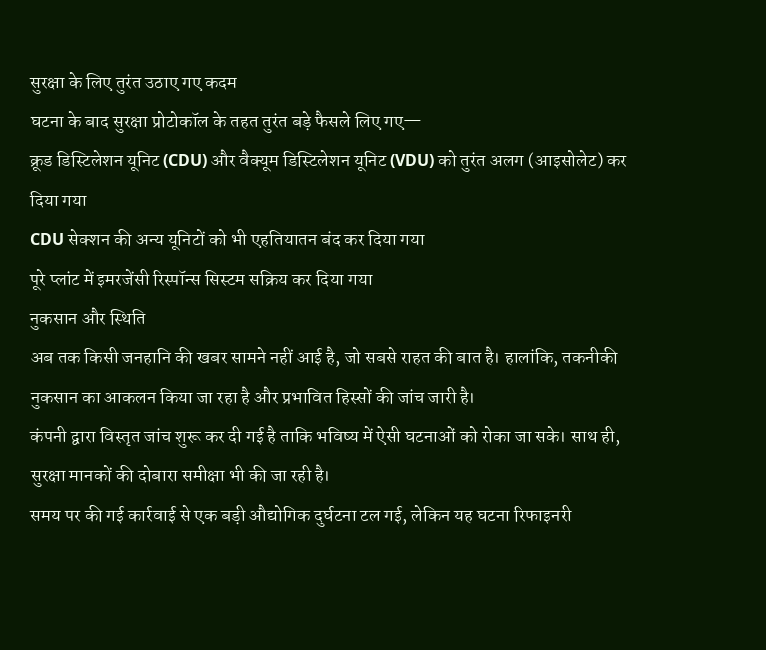सुरक्षा के लिए तुरंत उठाए गए कदम
घटना के बाद सुरक्षा प्रोटोकॉल के तहत तुरंत बड़े फैसले लिए गए—
क्रूड डिस्टिलेशन यूनिट (CDU) और वैक्यूम डिस्टिलेशन यूनिट (VDU) को तुरंत अलग (आइसोलेट) कर दिया गया
CDU सेक्शन की अन्य यूनिटों को भी एहतियातन बंद कर दिया गया
पूरे प्लांट में इमरजेंसी रिस्पॉन्स सिस्टम सक्रिय कर दिया गया
नुकसान और स्थिति
अब तक किसी जनहानि की खबर सामने नहीं आई है, जो सबसे राहत की बात है। हालांकि, तकनीकी नुकसान का आकलन किया जा रहा है और प्रभावित हिस्सों की जांच जारी है।
कंपनी द्वारा विस्तृत जांच शुरू कर दी गई है ताकि भविष्य में ऐसी घटनाओं को रोका जा सके। साथ ही, सुरक्षा मानकों की दोबारा समीक्षा भी की जा रही है।
समय पर की गई कार्रवाई से एक बड़ी औद्योगिक दुर्घटना टल गई, लेकिन यह घटना रिफाइनरी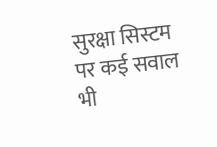सुरक्षा सिस्टम पर कई सवाल भी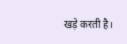खड़े करती है।